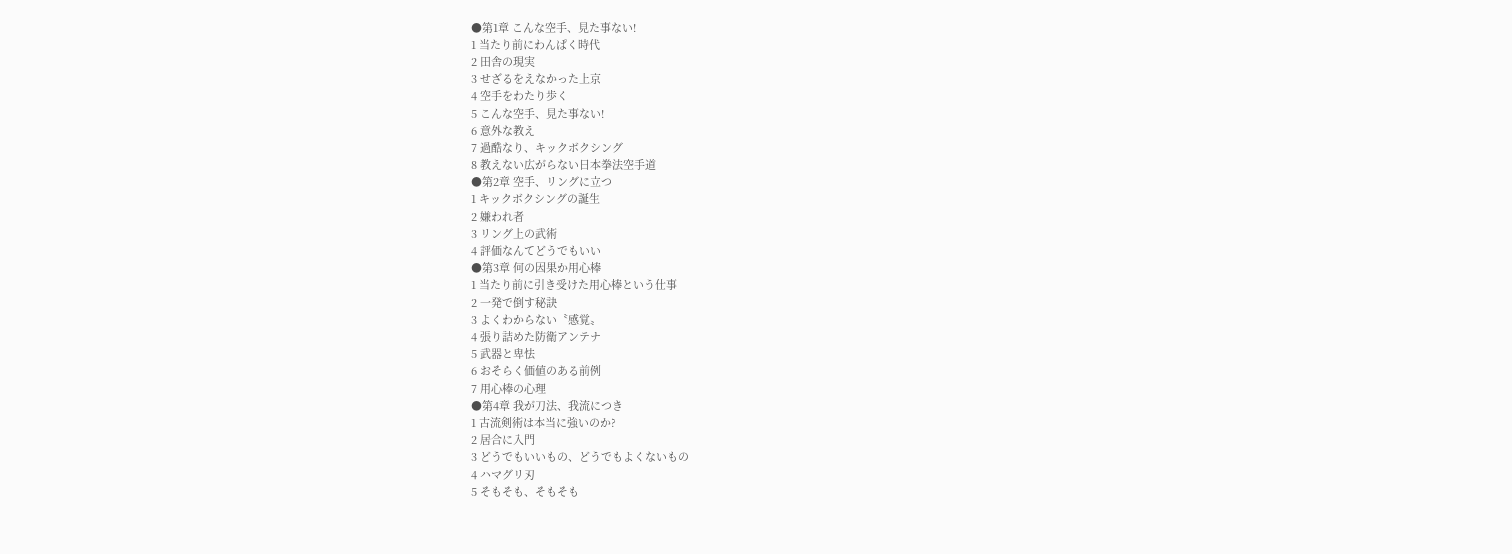●第1章 こんな空手、見た事ない!
1 当たり前にわんぱく時代
2 田舎の現実
3 せざるをえなかった上京
4 空手をわたり歩く
5 こんな空手、見た事ない!
6 意外な教え
7 過酷なり、キックボクシング
8 教えない広がらない日本拳法空手道
●第2章 空手、リングに立つ
1 キックボクシングの誕生
2 嫌われ者
3 リング上の武術
4 評価なんてどうでもいい
●第3章 何の因果か用心棒
1 当たり前に引き受けた用心棒という仕事
2 一発で倒す秘訣
3 よくわからない〝感覚〟
4 張り詰めた防衛アンテナ
5 武器と卑怯
6 おそらく価値のある前例
7 用心棒の心理
●第4章 我が刀法、我流につき
1 古流剣術は本当に強いのか?
2 居合に入門
3 どうでもいいもの、どうでもよくないもの
4 ハマグリ刃
5 そもそも、そもそも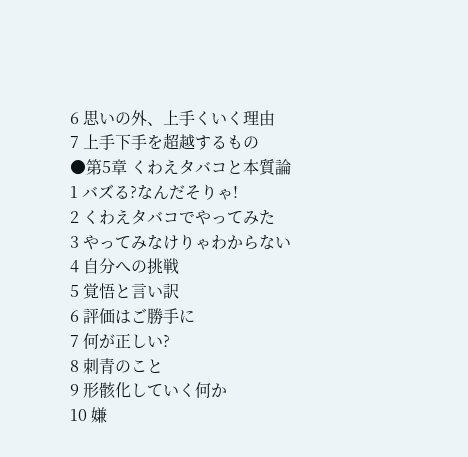6 思いの外、上手くいく理由
7 上手下手を超越するもの
●第5章 くわえタバコと本質論
1 バズる?なんだそりゃ!
2 くわえタバコでやってみた
3 やってみなけりゃわからない
4 自分への挑戦
5 覚悟と言い訳
6 評価はご勝手に
7 何が正しい?
8 刺青のこと
9 形骸化していく何か
10 嫌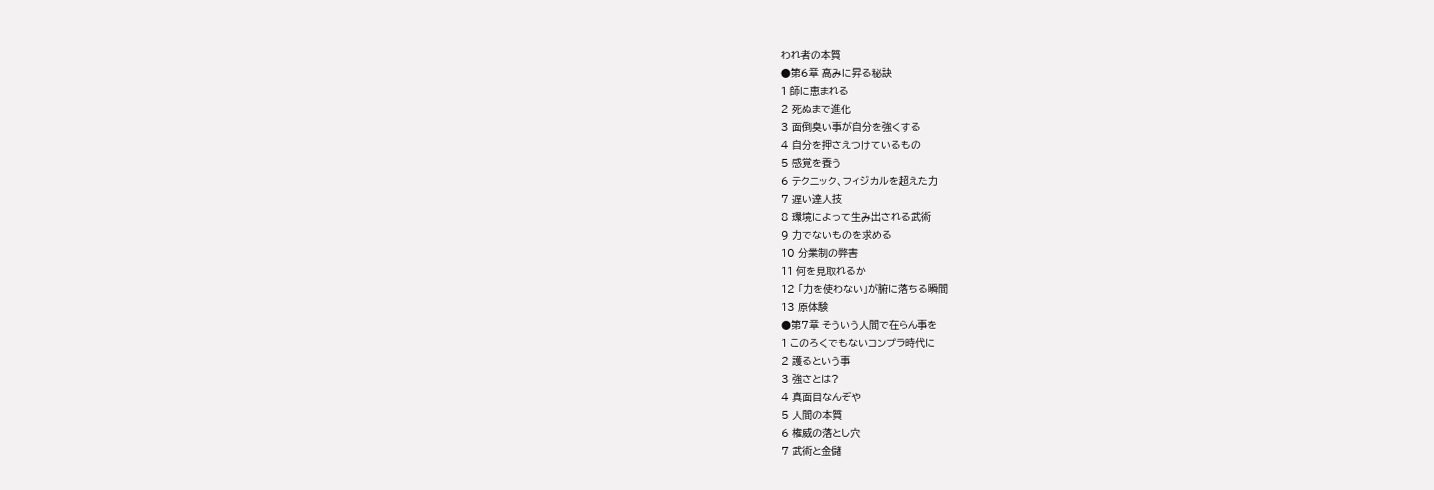われ者の本質
●第6章 高みに昇る秘訣
1 師に恵まれる
2 死ぬまで進化
3 面倒臭い事が自分を強くする
4 自分を押さえつけているもの
5 感覚を養う
6 テクニック、フィジカルを超えた力
7 遅い達人技
8 環境によって生み出される武術
9 力でないものを求める
10 分業制の弊害
11 何を見取れるか
12 「力を使わない」が腑に落ちる瞬間
13 原体験
●第7章 そういう人間で在らん事を
1 このろくでもないコンプラ時代に
2 護るという事
3 強さとは?
4 真面目なんぞや
5 人間の本質
6 権威の落とし穴
7 武術と金儲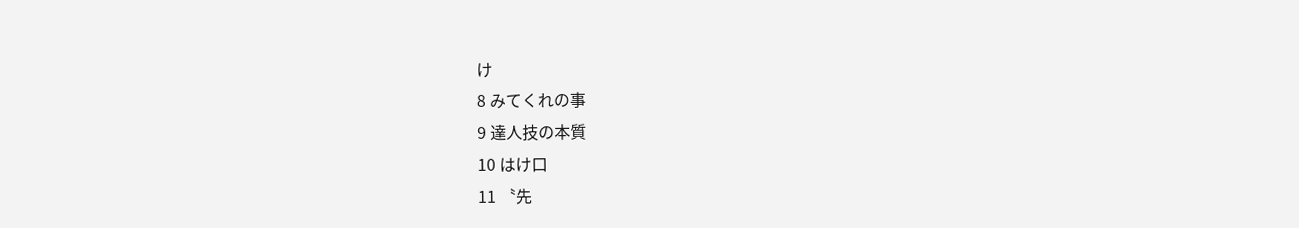け
8 みてくれの事
9 達人技の本質
10 はけ口
11 〝先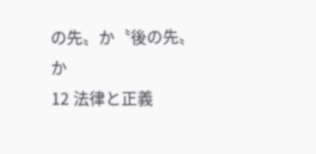の先〟か〝後の先〟か
12 法律と正義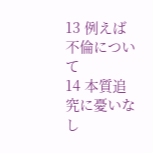13 例えば不倫について
14 本質追究に憂いなし